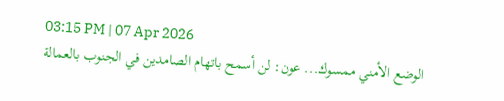03:15 PM | 07 Apr 2026
الوضع الأمني ممسوك... عون: لن أسمح باتهام الصامدين في الجنوب بالعمالة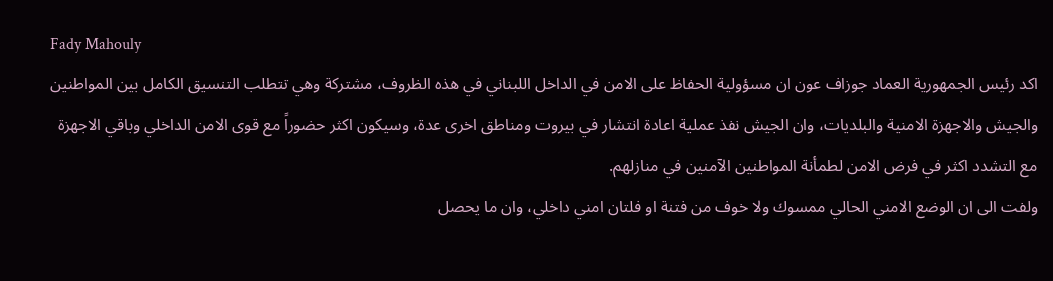Fady Mahouly
اكد رئيس الجمهورية العماد جوزاف عون ان مسؤولية الحفاظ على الامن في الداخل اللبناني في هذه الظروف، مشتركة وهي تتطلب التنسيق الكامل بين المواطنين والجيش والاجهزة الامنية والبلديات، وان الجيش نفذ عملية اعادة انتشار في بيروت ومناطق اخرى عدة، وسيكون اكثر حضوراً مع قوى الامن الداخلي وباقي الاجهزة مع التشدد اكثر في فرض الامن لطمأنة المواطنين الآمنين في منازلهم.
ولفت الى ان الوضع الامني الحالي ممسوك ولا خوف من فتنة او فلتان امني داخلي، وان ما يحصل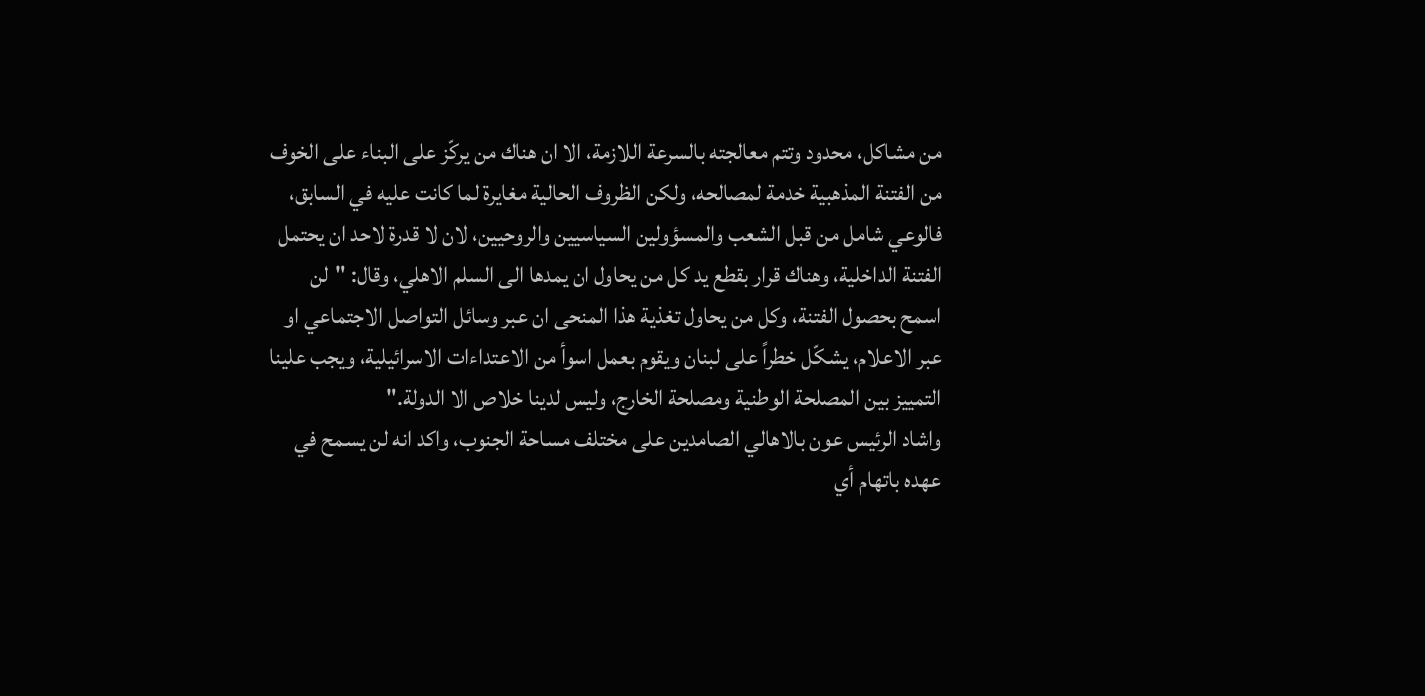من مشاكل، محدود وتتم معالجته بالسرعة اللازمة، الا ان هناك من يركّز على البناء على الخوف من الفتنة المذهبية خدمة لمصالحه، ولكن الظروف الحالية مغايرة لما كانت عليه في السابق، فالوعي شامل من قبل الشعب والمسؤولين السياسيين والروحيين، لان لا قدرة لاحد ان يحتمل الفتنة الداخلية، وهناك قرار بقطع يد كل من يحاول ان يمدها الى السلم الاهلي، وقال: "لن اسمح بحصول الفتنة، وكل من يحاول تغذية هذا المنحى ان عبر وسائل التواصل الاجتماعي او عبر الاعلام، يشكّل خطراً على لبنان ويقوم بعمل اسوأ من الاعتداءات الاسرائيلية، ويجب علينا التمييز بين المصلحة الوطنية ومصلحة الخارج، وليس لدينا خلاص الا الدولة."
واشاد الرئيس عون بالاهالي الصامدين على مختلف مساحة الجنوب، واكد انه لن يسمح في عهده باتهام أي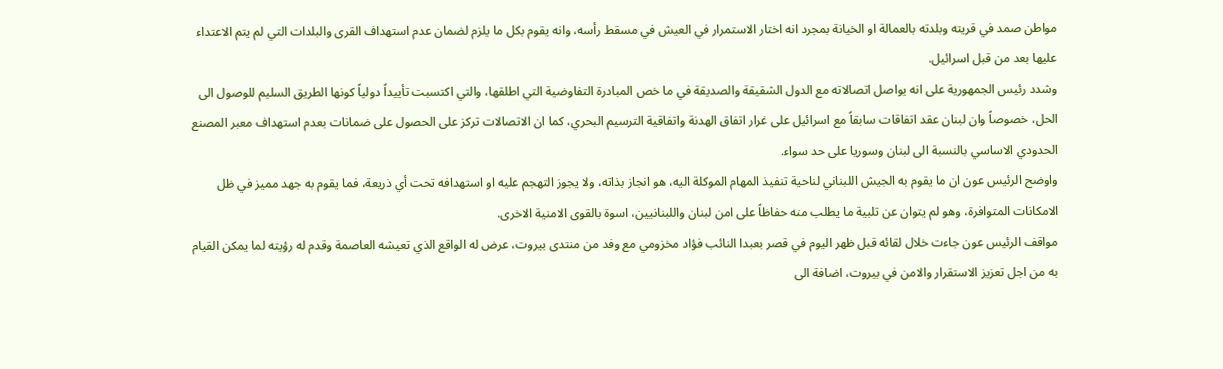مواطن صمد في قريته وبلدته بالعمالة او الخيانة بمجرد انه اختار الاستمرار في العيش في مسقط رأسه، وانه يقوم بكل ما يلزم لضمان عدم استهداف القرى والبلدات التي لم يتم الاعتداء عليها بعد من قبل اسرائيل.
وشدد رئيس الجمهورية على انه يواصل اتصالاته مع الدول الشقيقة والصديقة في ما خص المبادرة التفاوضية التي اطلقها، والتي اكتسبت تأييداً دولياً كونها الطريق السليم للوصول الى الحل، خصوصاً وان لبنان عقد اتفاقات سابقاً مع اسرائيل على غرار اتفاق الهدنة واتفاقية الترسيم البحري، كما ان الاتصالات تركز على الحصول على ضمانات بعدم استهداف معبر المصنع الحدودي الاساسي بالنسبة الى لبنان وسوريا على حد سواء.
واوضح الرئيس عون ان ما يقوم به الجيش اللبناني لناحية تنفيذ المهام الموكلة اليه، هو انجاز بذاته، ولا يجوز التهجم عليه او استهدافه تحت أي ذريعة، فما يقوم به جهد مميز في ظل الامكانات المتوافرة، وهو لم يتوان عن تلبية ما يطلب منه حفاظاً على امن لبنان واللبنانيين، اسوة بالقوى الامنية الاخرى.
مواقف الرئيس عون جاءت خلال لقائه قبل ظهر اليوم في قصر بعبدا النائب فؤاد مخزومي مع وفد من منتدى بيروت، عرض له الواقع الذي تعيشه العاصمة وقدم له رؤيته لما يمكن القيام به من اجل تعزيز الاستقرار والامن في بيروت، اضافة الى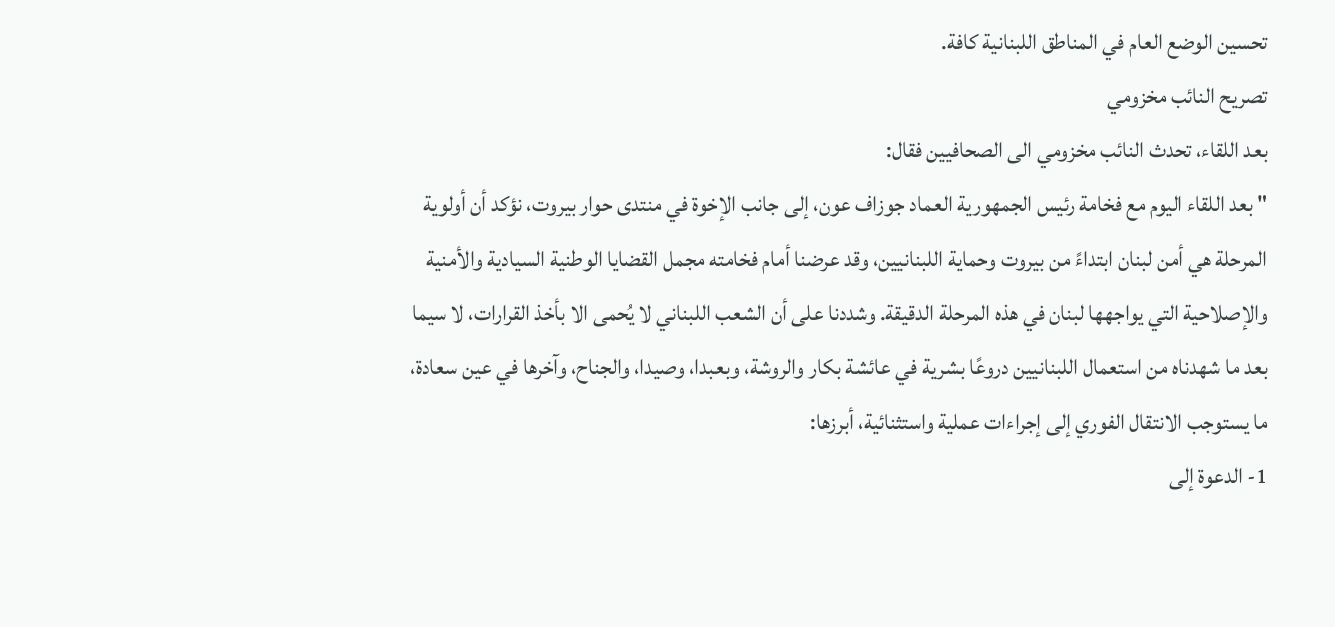تحسين الوضع العام في المناطق اللبنانية كافة.
تصريح النائب مخزومي
بعد اللقاء، تحدث النائب مخزومي الى الصحافيين فقال:
" بعد اللقاء اليوم مع فخامة رئيس الجمهورية العماد جوزاف عون، إلى جانب الإخوة في منتدى حوار بيروت، نؤكد أن أولوية المرحلة هي أمن لبنان ابتداءً من بيروت وحماية اللبنانيين، وقد عرضنا أمام فخامته مجمل القضايا الوطنية السيادية والأمنية والإصلاحية التي يواجهها لبنان في هذه المرحلة الدقيقة. وشددنا على أن الشعب اللبناني لا يُحمى الا بأخذ القرارات، لا سيما بعد ما شهدناه من استعمال اللبنانيين دروعًا بشرية في عائشة بكار والروشة، وبعبدا، وصيدا، والجناح، وآخرها في عين سعادة، ما يستوجب الانتقال الفوري إلى إجراءات عملية واستثنائية، أبرزها:
1- الدعوة إلى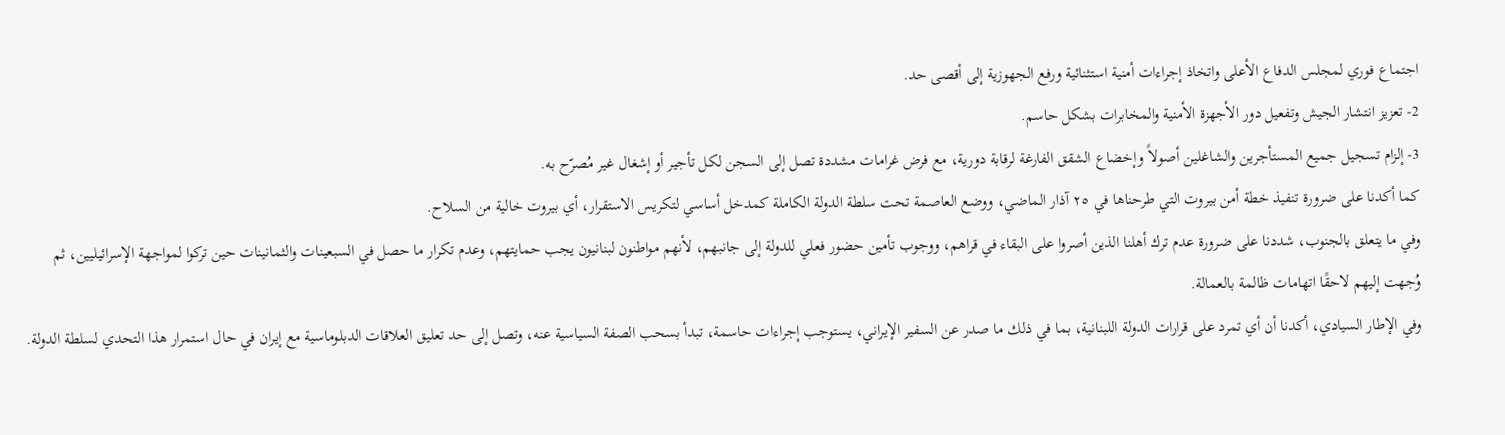اجتماع فوري لمجلس الدفاع الأعلى واتخاذ إجراءات أمنية استثنائية ورفع الجهوزية إلى أقصى حد.
2- تعزيز انتشار الجيش وتفعيل دور الأجهزة الأمنية والمخابرات بشكل حاسم.
3- إلزام تسجيل جميع المستأجرين والشاغلين أصولاً وإخضاع الشقق الفارغة لرقابة دورية، مع فرض غرامات مشددة تصل إلى السجن لكل تأجير أو إشغال غير مُصرّح به.
كما أكدنا على ضرورة تنفيذ خطة أمن بيروت التي طرحناها في ٢٥ آذار الماضي، ووضع العاصمة تحت سلطة الدولة الكاملة كمدخل أساسي لتكريس الاستقرار، أي بيروت خالية من السلاح.
وفي ما يتعلق بالجنوب، شددنا على ضرورة عدم ترك أهلنا الذين أصروا على البقاء في قراهم، ووجوب تأمين حضور فعلي للدولة إلى جانبهم، لأنهم مواطنون لبنانيون يجب حمايتهم، وعدم تكرار ما حصل في السبعينات والثمانينات حين تركوا لمواجهة الإسرائيليين، ثم وُجهت إليهم لاحقًا اتهامات ظالمة بالعمالة.
وفي الإطار السيادي، أكدنا أن أي تمرد على قرارات الدولة اللبنانية، بما في ذلك ما صدر عن السفير الإيراني، يستوجب إجراءات حاسمة، تبدأ بسحب الصفة السياسية عنه، وتصل إلى حد تعليق العلاقات الدبلوماسية مع إيران في حال استمرار هذا التحدي لسلطة الدولة.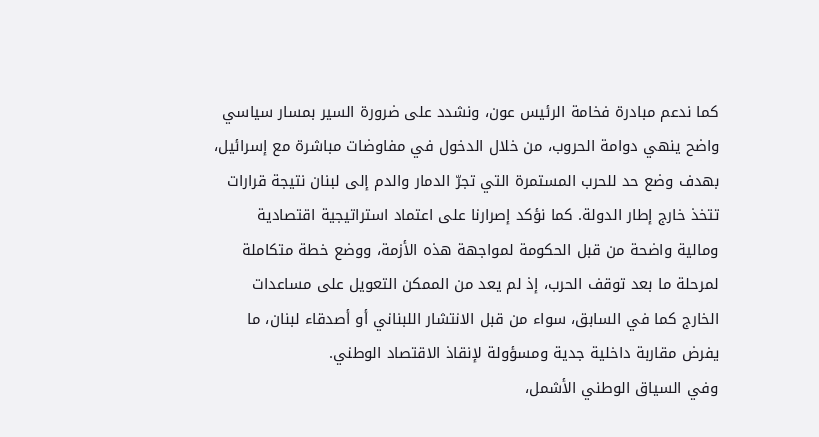كما ندعم مبادرة فخامة الرئيس عون، ونشدد على ضرورة السير بمسار سياسي واضح ينهي دوامة الحروب، من خلال الدخول في مفاوضات مباشرة مع إسرائيل، بهدف وضع حد للحرب المستمرة التي تجرّ الدمار والدم إلى لبنان نتيجة قرارات تتخذ خارج إطار الدولة. كما نؤكد إصرارنا على اعتماد استراتيجية اقتصادية ومالية واضحة من قبل الحكومة لمواجهة هذه الأزمة، ووضع خطة متكاملة لمرحلة ما بعد توقف الحرب، إذ لم يعد من الممكن التعويل على مساعدات الخارج كما في السابق، سواء من قبل الانتشار اللبناني أو أصدقاء لبنان، ما يفرض مقاربة داخلية جدية ومسؤولة لإنقاذ الاقتصاد الوطني.
وفي السياق الوطني الأشمل،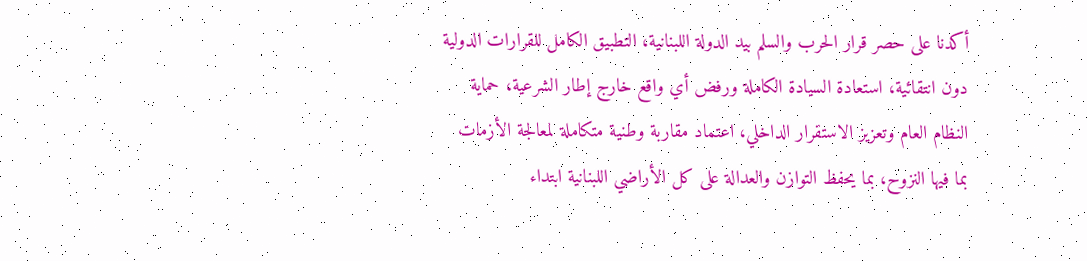أكدنا على حصر قرار الحرب والسلم بيد الدولة اللبنانية، التطبيق الكامل للقرارات الدولية دون انتقائية، استعادة السيادة الكاملة ورفض أي واقع خارج إطار الشرعية، حماية النظام العام وتعزيز الاستقرار الداخلي، اعتماد مقاربة وطنية متكاملة لمعالجة الأزمات بما فيها النزوح، بما يحفظ التوازن والعدالة على كل الأراضي اللبنانية ابتداء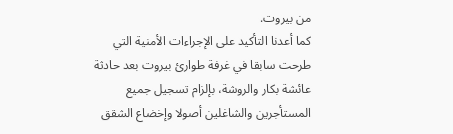من بيروت.
كما أعدنا التأكيد على الإجراءات الأمنية التي طرحت سابقا في غرفة طوارئ بيروت بعد حادثة عائشة بكار والروشة، بإلزام تسجيل جميع المستأجرين والشاغلين أصولا وإخضاع الشقق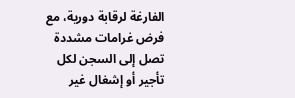الفارغة لرقابة دورية، مع فرض غرامات مشددة تصل إلى السجن لكل تأجير أو إشغال غير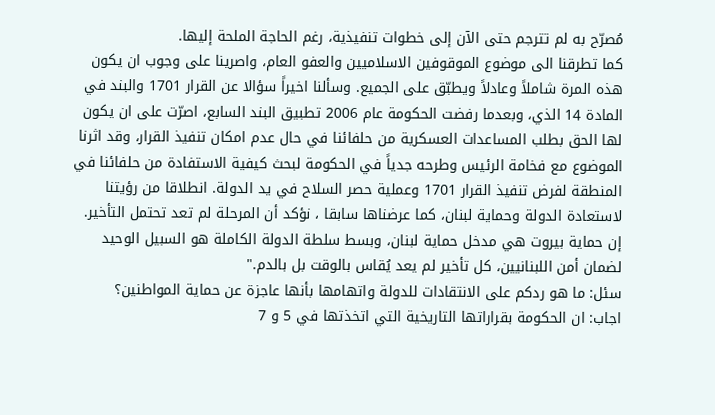مُصرّح به لم تترجم حتى الآن إلى خطوات تنفيذية، رغم الحاجة الملحة إليها.
كما تطرقنا الى موضوع الموقوفين الاسلاميين والعفو العام، واصرينا على وجوب ان يكون هذه المرة شاملاً وعادلاً ويطبّق على الجميع. وسألنا اخيراً سؤالا عن القرار 1701 والبند في المادة 14 الذي، وبعدما رفضت الحكومة عام 2006 تطبيق البند السابع، اصرّت على ان يكون لها الحق بطلب المساعدات العسكرية من حلفائنا في حال عدم امكان تنفيذ القرار، وقد اثرنا الموضوع مع فخامة الرئيس وطرحه جدياً في الحكومة لبحث كيفية الاستفادة من حلفائنا في المنطقة لفرض تنفيذ القرار 1701 وعملية حصر السلاح في يد الدولة. انطلاقا من رؤيتنا لاستعادة الدولة وحماية لبنان، كما عرضناها سابقا ، نؤكد أن المرحلة لم تعد تحتمل التأخير. إن حماية بيروت هي مدخل حماية لبنان، وبسط سلطة الدولة الكاملة هو السبيل الوحيد لضمان أمن اللبنانيين، كل تأخير لم يعد يُقاس بالوقت بل بالدم."
سئل: ما هو ردكم على الانتقادات للدولة واتهامها بأنها عاجزة عن حماية المواطنين؟
اجاب: ان الحكومة بقراراتها التاريخية التي اتخذتها في 5 و 7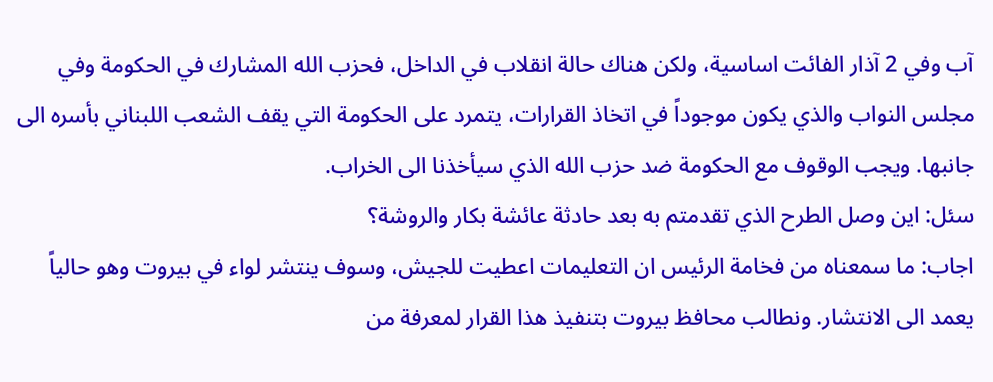آب وفي 2 آذار الفائت اساسية، ولكن هناك حالة انقلاب في الداخل، فحزب الله المشارك في الحكومة وفي مجلس النواب والذي يكون موجوداً في اتخاذ القرارات، يتمرد على الحكومة التي يقف الشعب اللبناني بأسره الى جانبها. ويجب الوقوف مع الحكومة ضد حزب الله الذي سيأخذنا الى الخراب.
سئل: اين وصل الطرح الذي تقدمتم به بعد حادثة عائشة بكار والروشة؟
اجاب: ما سمعناه من فخامة الرئيس ان التعليمات اعطيت للجيش، وسوف ينتشر لواء في بيروت وهو حالياً يعمد الى الانتشار. ونطالب محافظ بيروت بتنفيذ هذا القرار لمعرفة من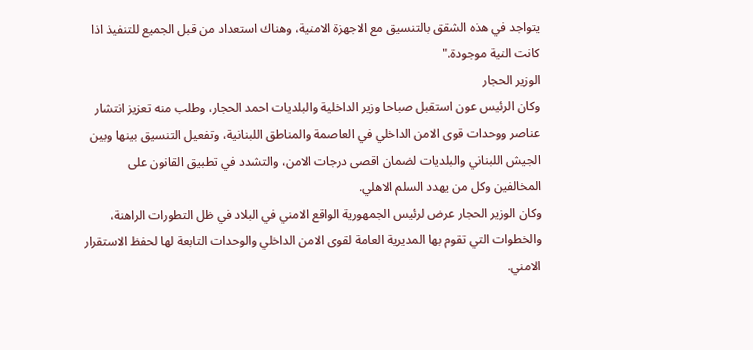يتواجد في هذه الشقق بالتنسيق مع الاجهزة الامنية، وهناك استعداد من قبل الجميع للتنفيذ اذا كانت النية موجودة."
الوزير الحجار
وكان الرئيس عون استقبل صباحا وزير الداخلية والبلديات احمد الحجار، وطلب منه تعزيز انتشار عناصر ووحدات قوى الامن الداخلي في العاصمة والمناطق اللبنانية، وتفعيل التنسيق بينها وبين الجيش اللبناني والبلديات لضمان اقصى درجات الامن، والتشدد في تطبيق القانون على المخالفين وكل من يهدد السلم الاهلي.
وكان الوزير الحجار عرض لرئيس الجمهورية الواقع الامني في البلاد في ظل التطورات الراهنة، والخطوات التي تقوم بها المديرية العامة لقوى الامن الداخلي والوحدات التابعة لها لحفظ الاستقرار الامني.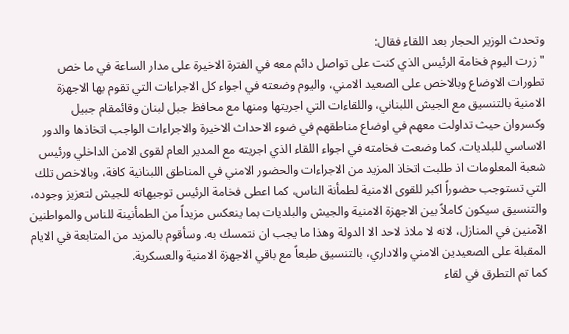وتحدث الوزير الحجار بعد اللقاء فقال:
"زرت اليوم فخامة الرئيس الذي كنت على تواصل دائم معه في الفترة الاخيرة على مدار الساعة في ما خص تطورات الاوضاع وبالاخص على الصعيد الامني، واليوم وضعته في اجواء كل الاجراءات التي تقوم بها الاجهزة الامنية بالتنسيق مع الجيش اللبناني، واللقاءات التي اجريتها ومنها مع محافظ جبل لبنان وقائمقام جبيل وكسروان حيث تداولت معهم في اوضاع مناطقهم في ضوء الاحداث الاخيرة والاجراءات الواجب اتخاذها والدور الاساسي للبلديات. كما وضعت فخامته في اجواء اللقاء الذي اجريته مع المدير العام لقوى الامن الداخلي ورئيس شعبة المعلومات اذ طلبت اتخاذ المزيد من الاجراءات والحضور الامني في المناطق اللبنانية كافة، وبالاخص تلك التي تستوجب حضوراً اكبر للقوى الامنية لطمأنة الناس، كما اعطى فخامة الرئيس توجيهاته للجيش لتعزيز وجوده، والتنسيق سيكون كاملاً بين الاجهزة الامنية والجيش والبلديات بما ينعكس مزيداً من الطمأنينة للناس والمواطنين الآمنين في المنازل، لانه لا ملاذ لاحد الا الدولة وهذا ما يجب ان نتمسك به. وسأقوم بالمزيد من المتابعة في الايام المقبلة على الصعيدين الامني والاداري، بالتنسيق طبعاً مع باقي الاجهزة الامنية والعسكرية.
كما تم التطرق في لقاء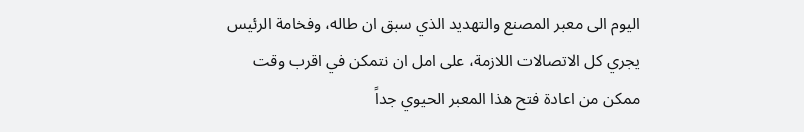اليوم الى معبر المصنع والتهديد الذي سبق ان طاله، وفخامة الرئيس يجري كل الاتصالات اللازمة، على امل ان نتمكن في اقرب وقت ممكن من اعادة فتح هذا المعبر الحيوي جداً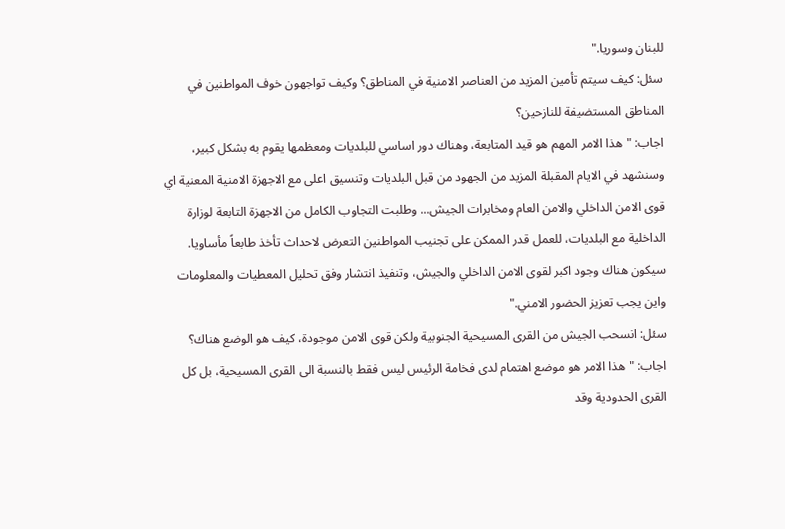للبنان وسوريا."
سئل: كيف سيتم تأمين المزيد من العناصر الامنية في المناطق؟ وكيف تواجهون خوف المواطنين في المناطق المستضيفة للنازحين؟
اجاب: "هذا الامر المهم هو قيد المتابعة، وهناك دور اساسي للبلديات ومعظمها يقوم به بشكل كبير، وسنشهد في الايام المقبلة المزيد من الجهود من قبل البلديات وتنسيق اعلى مع الاجهزة الامنية المعنية اي قوى الامن الداخلي والامن العام ومخابرات الجيش... وطلبت التجاوب الكامل من الاجهزة التابعة لوزارة الداخلية مع البلديات، للعمل قدر الممكن على تجنيب المواطنين التعرض لاحداث تأخذ طابعاً مأساويا. سيكون هناك وجود اكبر لقوى الامن الداخلي والجيش، وتنفيذ انتشار وفق تحليل المعطيات والمعلومات واين يجب تعزيز الحضور الامني."
سئل: انسحب الجيش من القرى المسيحية الجنوبية ولكن قوى الامن موجودة، كيف هو الوضع هناك؟
اجاب: "هذا الامر هو موضع اهتمام لدى فخامة الرئيس ليس فقط بالنسبة الى القرى المسيحية، بل كل القرى الحدودية وقد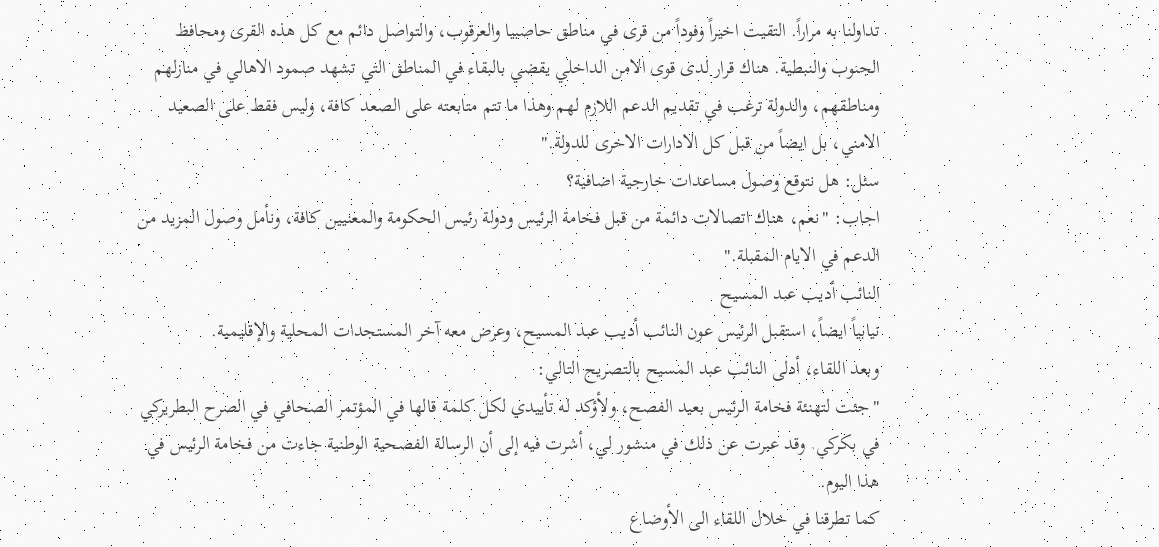تداولنا به مراراً. التقيت اخيراً وفوداً من قرى في مناطق حاصبيا والعرقوب، والتواصل دائم مع كل هذه القرى ومحافظ الجنوب والنبطية. هناك قرار لدى قوى الامن الداخلي يقضي بالبقاء في المناطق التي تشهد صمود الاهالي في منازلهم ومناطقهم، والدولة ترغب في تقديم الدعم اللازم لهم وهذا ما تتم متابعته على الصعد كافة، وليس فقط على الصعيد الامني، بل ايضاً من قبل كل الادارات الاخرى للدولة."
سئل: هل نتوقع وصول مساعدات خارجية اضافية؟
اجاب: "نعم، هناك اتصالات دائمة من قبل فخامة الرئيس ودولة رئيس الحكومة والمعنيين كافة، ونأمل وصول المزيد من الدعم في الايام المقبلة."
النائب أديب عبد المسيح
نيابياً ايضاً، استقبل الرئيس عون النائب أديب عبد المسيح، وعرض معه آخر المستجدات المحلية والإقليمية.
وبعد اللقاء، أدلى النائب عبد المسيح بالتصريح التالي:
"جئت لتهنئة فخامة الرئيس بعيد الفصح، ولأؤكد له تأييدي لكل كلمة قالها في المؤتمر الصحافي في الصرح البطريركي في بكركي. وقد عبرت عن ذلك في منشور لي، أشرت فيه إلى أن الرسالة الفصحية الوطنية جاءت من فخامة الرئيس في هذا اليوم.
كما تطرقنا في خلال اللقاء الى الأوضاع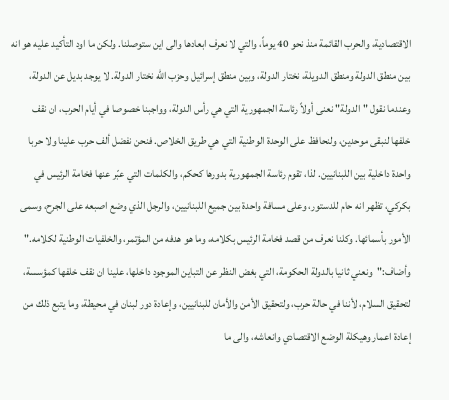الاقتصادية، والحرب القائمة منذ نحو 40 يوماً، والتي لا نعرف ابعادها والى اين ستوصلنا. ولكن ما اود التأكيد عليه هو انه بين منطق الدولة ومنطق الدويلة، نختار الدولة، وبين منطق إسرائيل وحزب الله نختار الدولة. لا يوجد بديل عن الدولة، وعندما نقول "الدولة" نعنى أولاً رئاسة الجمهورية التي هي رأس الدولة، وواجبنا خصوصا في أيام الحرب، ان نقف خلفها لنبقى موحدين، ولنحافظ على الوحدة الوطنية التي هي طريق الخلاص. فنحن نفضل ألف حرب علينا ولا حربا واحدة داخلية بين اللبنانيين. لذا، تقوم رئاسة الجمهورية بدورها كحكم، والكلمات التي عبّر عنها فخامة الرئيس في بكركي، تظهر انه حام للدستور، وعلى مسافة واحدة بين جميع اللبنانيين، والرجل الذي وضع اصبعه على الجرح، وسمى الأمور بأسمائها. وكلنا نعرف من قصد فخامة الرئيس بكلامه، وما هو هدفه من المؤتمر، والخلفيات الوطنية لكلامه."
وأضاف:"ونعني ثانيا بالدولة الحكومة، التي بغض النظر عن التباين الموجود داخلها، علينا ان نقف خلفها كمؤسسة، لتحقيق السلام، لأننا في حالة حرب، ولتحقيق الأمن والأمان للبنانيين، وإعادة دور لبنان في محيطة، وما يتبع ذلك من إعادة اعمار وهيكلة الوضع الاقتصادي وانعاشه، والى ما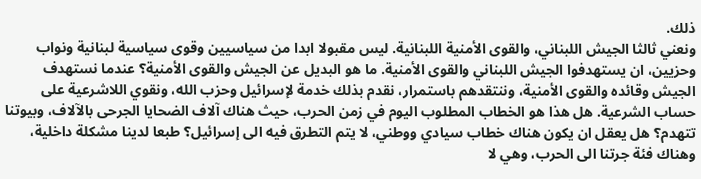ذلك.
ونعني ثالثا الجيش اللبناني، والقوى الأمنية اللبنانية. ليس مقبولا ابدا من سياسيين وقوى سياسية لبنانية ونواب وحزيين، ان يستهدفوا الجيش اللبناني والقوى الأمنية. ما هو البديل عن الجيش والقوى الأمنية؟ عندما نستهدف الجيش وقائده والقوى الأمنية، وننتقدهم باستمرار، نقدم بذلك خدمة لإسرائيل وحزب الله، ونقوي اللاشرعية على حساب الشرعية. هل هذا هو الخطاب المطلوب اليوم في زمن الحرب، حيث هناك آلاف الضحايا الجرحى بالآلاف، وبيوتنا تتهدم؟ هل يعقل ان يكون هناك خطاب سيادي ووطني، لا يتم التطرق فيه الى إسرائيل؟ طبعا لدينا مشكلة داخلية، وهناك فئة جرتنا الى الحرب، وهي لا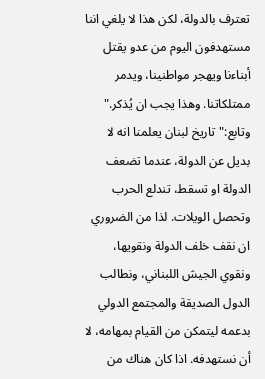تعترف بالدولة، لكن هذا لا يلغي اننا مستهدفون اليوم من عدو يقتل أبناءنا ويهجر مواطنينا، ويدمر ممتلكاتنا. وهذا يجب ان يُذكر."
وتابع:"تاريخ لبنان يعلمنا انه لا بديل عن الدولة، عندما تضعف الدولة او تسقط، تندلع الحرب وتحصل الويلات. لذا من الضروري ان نقف خلف الدولة ونقويها، ونقوي الجيش اللبناني، ونطالب الدول الصديقة والمجتمع الدولي بدعمه ليتمكن من القيام بمهامه، لا أن نستهدفه. اذا كان هناك من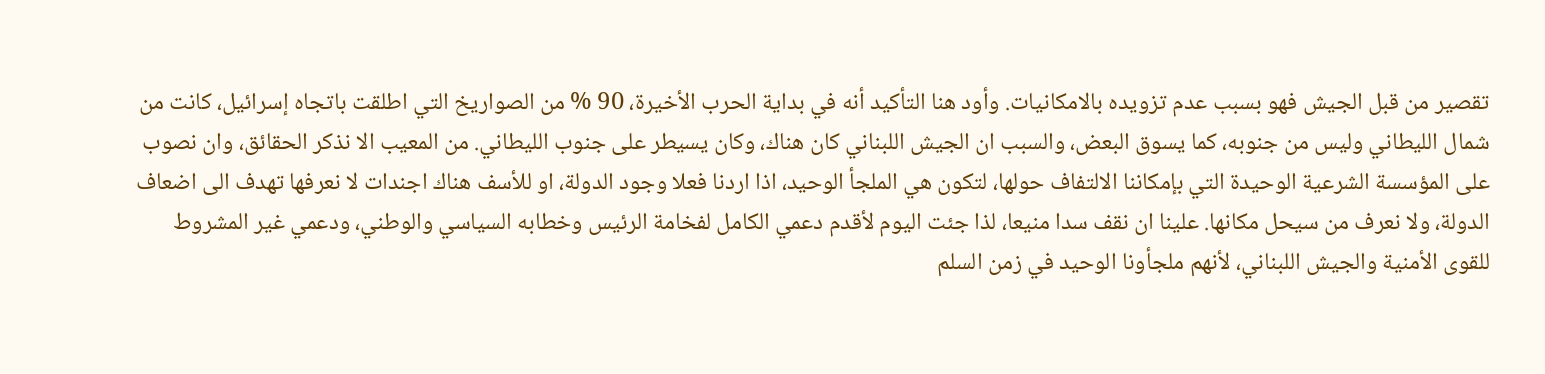تقصير من قبل الجيش فهو بسبب عدم تزويده بالامكانيات. وأود هنا التأكيد أنه في بداية الحرب الأخيرة، 90 % من الصواريخ التي اطلقت باتجاه إسرائيل، كانت من شمال الليطاني وليس من جنوبه، كما يسوق البعض، والسبب ان الجيش اللبناني كان هناك، وكان يسيطر على جنوب الليطاني. من المعيب الا نذكر الحقائق، وان نصوب على المؤسسة الشرعية الوحيدة التي بإمكاننا الالتفاف حولها، لتكون هي الملجأ الوحيد، اذا اردنا فعلا وجود الدولة، او للأسف هناك اجندات لا نعرفها تهدف الى اضعاف الدولة، ولا نعرف من سيحل مكانها. علينا ان نقف سدا منيعا، لذا جئت اليوم لأقدم دعمي الكامل لفخامة الرئيس وخطابه السياسي والوطني، ودعمي غير المشروط للقوى الأمنية والجيش اللبناني، لأنهم ملجأونا الوحيد في زمن السلم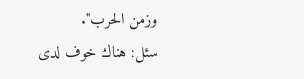وزمن الحرب".
سئل: هناك خوف لدى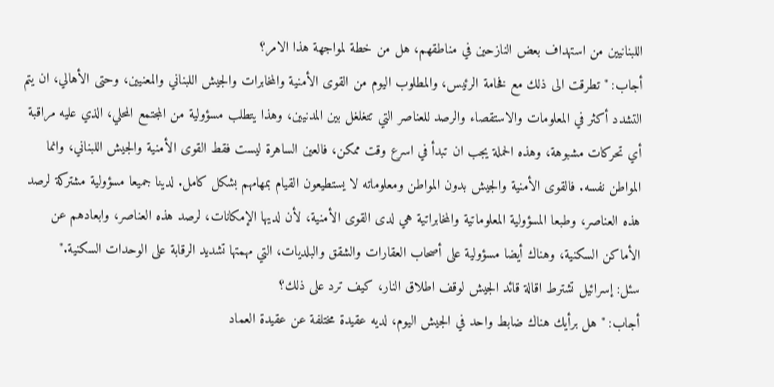اللبنانيين من استهداف بعض النازحين في مناطقهم، هل من خطة لمواجهة هذا الامر؟
أجاب: "تطرقت الى ذلك مع فخامة الرئيس، والمطلوب اليوم من القوى الأمنية والمخابرات والجيش اللبناني والمعنيين، وحتى الأهالي، ان يتم التشدد أكثر في المعلومات والاستقصاء والرصد للعناصر التي تتغلغل بين المدنيين، وهذا يتطلب مسؤولية من المجتمع المحلي، الذي عليه مراقبة أي تحركات مشبوهة، وهذه الحملة يجب ان تبدأ في اسرع وقت ممكن، فالعين الساهرة ليست فقط القوى الأمنية والجيش اللبناني، وانما المواطن نفسه. فالقوى الأمنية والجيش بدون المواطن ومعلوماته لا يستطيعون القيام بمهامهم بشكل كامل. لدينا جميعا مسؤولية مشتركة لرصد هذه العناصر، وطبعا المسؤولية المعلوماتية والمخابراتية هي لدى القوى الأمنية، لأن لديها الإمكانات، لرصد هذه العناصر، وابعادهم عن الأماكن السكنية، وهناك أيضا مسؤولية على أصحاب العقارات والشقق والبلديات، التي مهمتها تشديد الرقابة على الوحدات السكنية."
سئل: إسرائيل تشترط اقالة قائد الجيش لوقف اطلاق النار، كيف ترد على ذلك؟
أجاب: "هل برأيك هناك ضابط واحد في الجيش اليوم، لديه عقيدة مختلفة عن عقيدة العماد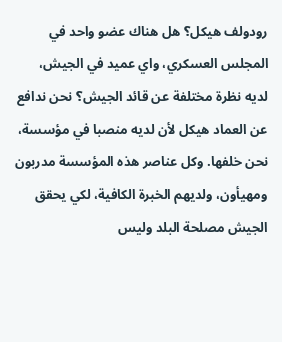رودولف هيكل؟ هل هناك عضو واحد في المجلس العسكري، واي عميد في الجيش، لديه نظرة مختلفة عن قائد الجيش؟ نحن ندافع عن العماد هيكل لأن لديه منصبا في مؤسسة، نحن خلفها. وكل عناصر هذه المؤسسة مدربون ومهيأون، ولديهم الخبرة الكافية، لكي يحقق الجيش مصلحة البلد وليس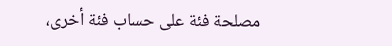مصلحة فئة على حساب فئة أخرى،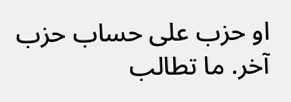او حزب على حساب حزب آخر. ما تطالب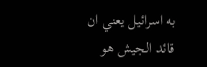به اسرائيل يعني ان قائد الجيش هو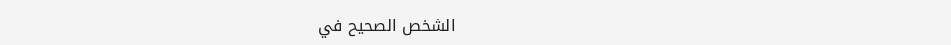الشخص الصحيح في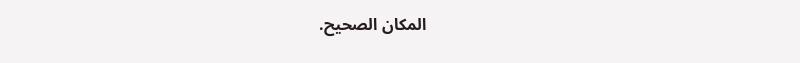المكان الصحيح.